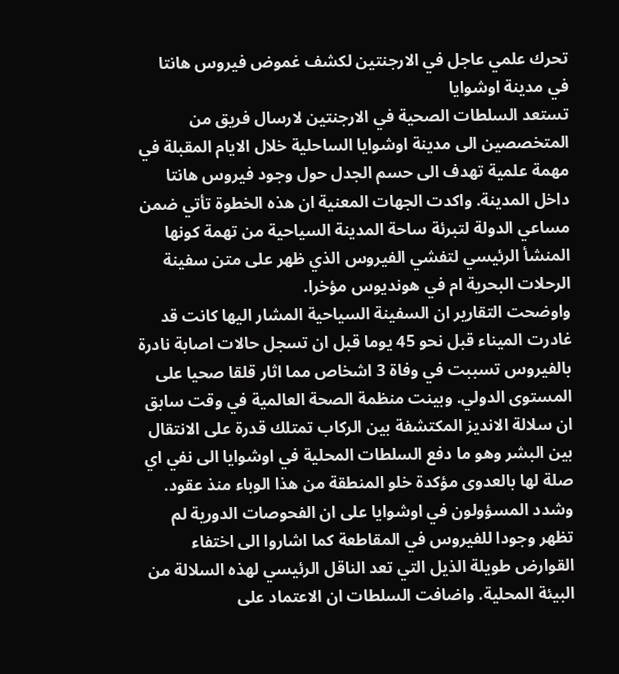تحرك علمي عاجل في الارجنتين لكشف غموض فيروس هانتا في مدينة اوشوايا
تستعد السلطات الصحية في الارجنتين لارسال فريق من المتخصصين الى مدينة اوشوايا الساحلية خلال الايام المقبلة في مهمة علمية تهدف الى حسم الجدل حول وجود فيروس هانتا داخل المدينة. واكدت الجهات المعنية ان هذه الخطوة تأتي ضمن مساعي الدولة لتبرئة ساحة المدينة السياحية من تهمة كونها المنشأ الرئيسي لتفشي الفيروس الذي ظهر على متن سفينة الرحلات البحرية ام في هونديوس مؤخرا.
واوضحت التقارير ان السفينة السياحية المشار اليها كانت قد غادرت الميناء قبل نحو 45 يوما قبل ان تسجل حالات اصابة نادرة بالفيروس تسببت في وفاة 3 اشخاص مما اثار قلقا صحيا على المستوى الدولي. وبينت منظمة الصحة العالمية في وقت سابق ان سلالة الانديز المكتشفة بين الركاب تمتلك قدرة على الانتقال بين البشر وهو ما دفع السلطات المحلية في اوشوايا الى نفي اي صلة لها بالعدوى مؤكدة خلو المنطقة من هذا الوباء منذ عقود.
وشدد المسؤولون في اوشوايا على ان الفحوصات الدورية لم تظهر وجودا للفيروس في المقاطعة كما اشاروا الى اختفاء القوارض طويلة الذيل التي تعد الناقل الرئيسي لهذه السلالة من البيئة المحلية. واضافت السلطات ان الاعتماد على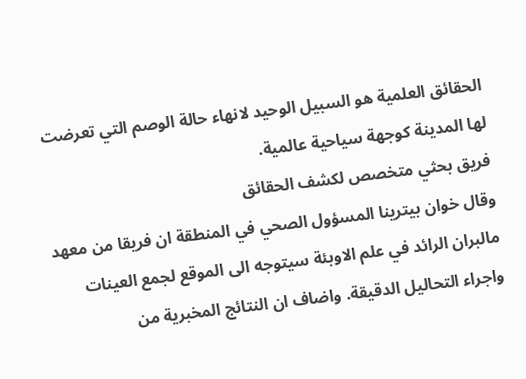الحقائق العلمية هو السبيل الوحيد لانهاء حالة الوصم التي تعرضت لها المدينة كوجهة سياحية عالمية.
فريق بحثي متخصص لكشف الحقائق
وقال خوان بيترينا المسؤول الصحي في المنطقة ان فريقا من معهد مالبران الرائد في علم الاوبئة سيتوجه الى الموقع لجمع العينات واجراء التحاليل الدقيقة. واضاف ان النتائج المخبرية من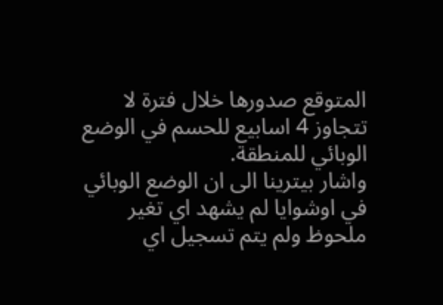المتوقع صدورها خلال فترة لا تتجاوز 4 اسابيع للحسم في الوضع الوبائي للمنطقة.
واشار بيترينا الى ان الوضع الوبائي في اوشوايا لم يشهد اي تغير ملحوظ ولم يتم تسجيل اي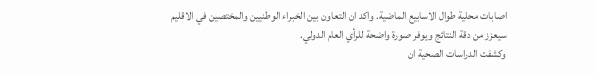اصابات محلية طوال الاسابيع الماضية. واكد ان التعاون بين الخبراء الوطنيين والمختصين في الاقليم سيعزز من دقة النتائج ويوفر صورة واضحة للرأي العام الدولي.
وكشفت الدراسات الصحية ان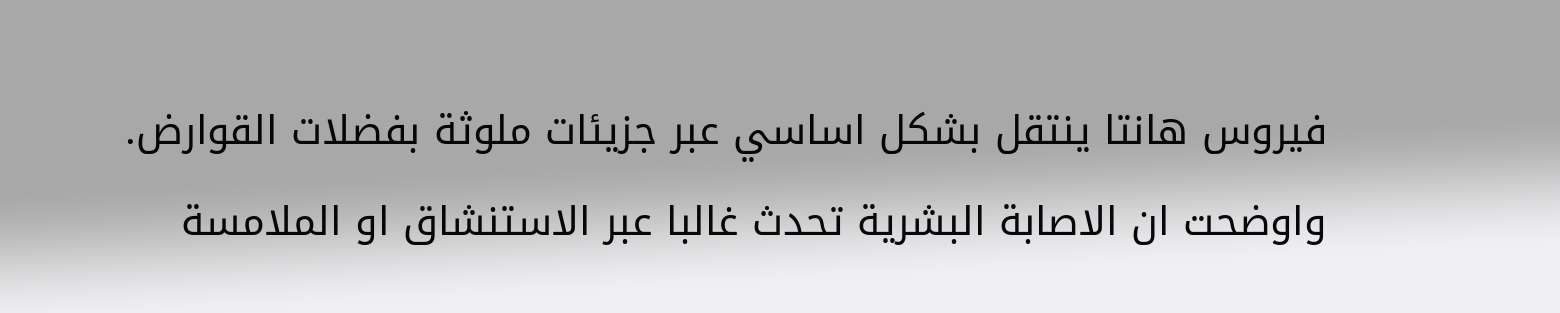فيروس هانتا ينتقل بشكل اساسي عبر جزيئات ملوثة بفضلات القوارض. واوضحت ان الاصابة البشرية تحدث غالبا عبر الاستنشاق او الملامسة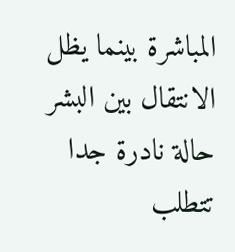المباشرة بينما يظل الانتقال بين البشر حالة نادرة جدا تتطلب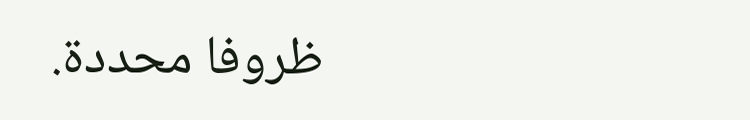ظروفا محددة.